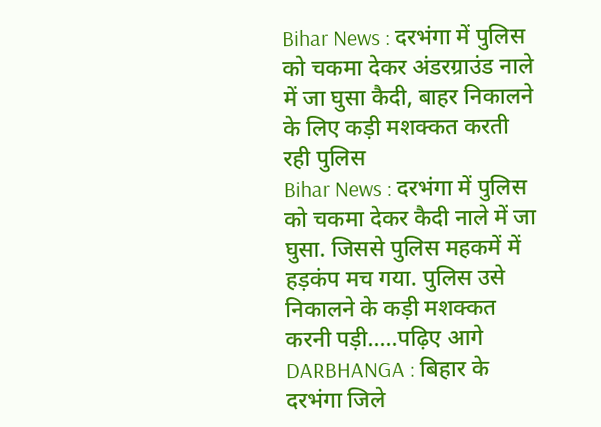Bihar News : दरभंगा में पुलिस को चकमा देकर अंडरग्राउंड नाले में जा घुसा कैदी, बाहर निकालने के लिए कड़ी मशक्कत करती रही पुलिस
Bihar News : दरभंगा में पुलिस को चकमा देकर कैदी नाले में जा घुसा. जिससे पुलिस महकमें में हड़कंप मच गया. पुलिस उसे निकालने के कड़ी मशक्कत करनी पड़ी.....पढ़िए आगे
DARBHANGA : बिहार के दरभंगा जिले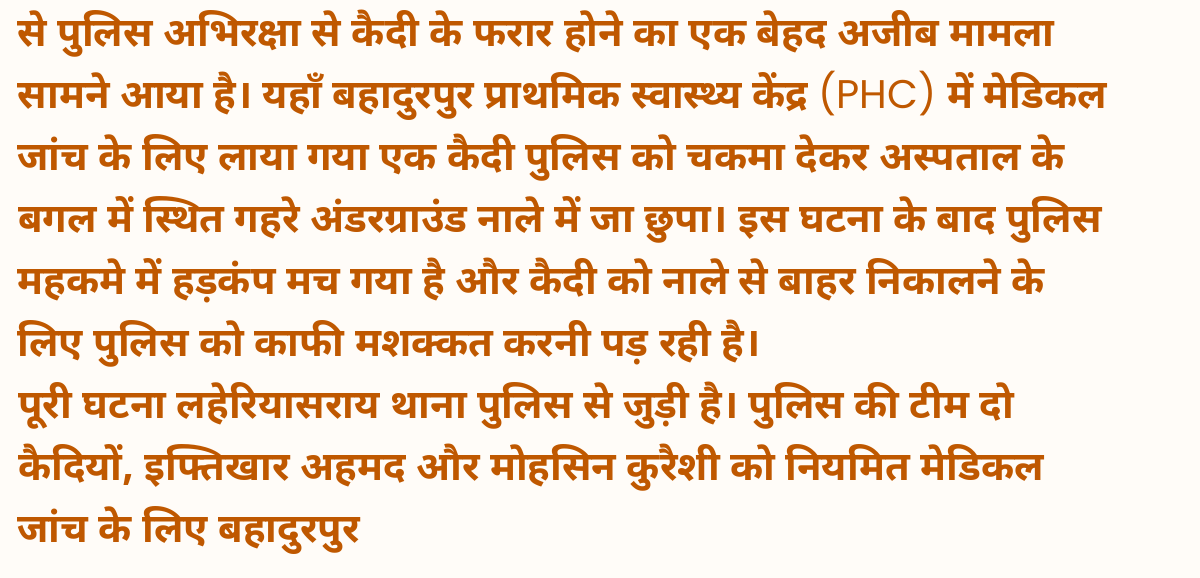से पुलिस अभिरक्षा से कैदी के फरार होने का एक बेहद अजीब मामला सामने आया है। यहाँ बहादुरपुर प्राथमिक स्वास्थ्य केंद्र (PHC) में मेडिकल जांच के लिए लाया गया एक कैदी पुलिस को चकमा देकर अस्पताल के बगल में स्थित गहरे अंडरग्राउंड नाले में जा छुपा। इस घटना के बाद पुलिस महकमे में हड़कंप मच गया है और कैदी को नाले से बाहर निकालने के लिए पुलिस को काफी मशक्कत करनी पड़ रही है।
पूरी घटना लहेरियासराय थाना पुलिस से जुड़ी है। पुलिस की टीम दो कैदियों, इफ्तिखार अहमद और मोहसिन कुरैशी को नियमित मेडिकल जांच के लिए बहादुरपुर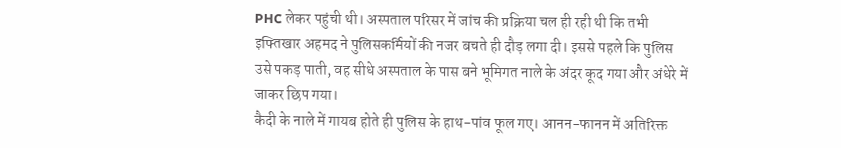PHC लेकर पहुंची थी। अस्पताल परिसर में जांच की प्रक्रिया चल ही रही थी कि तभी इफ्तिखार अहमद ने पुलिसकर्मियों की नजर बचते ही दौड़ लगा दी। इससे पहले कि पुलिस उसे पकड़ पाती, वह सीधे अस्पताल के पास बने भूमिगत नाले के अंदर कूद गया और अंधेरे में जाकर छिप गया।
कैदी के नाले में गायब होते ही पुलिस के हाथ-पांव फूल गए। आनन-फानन में अतिरिक्त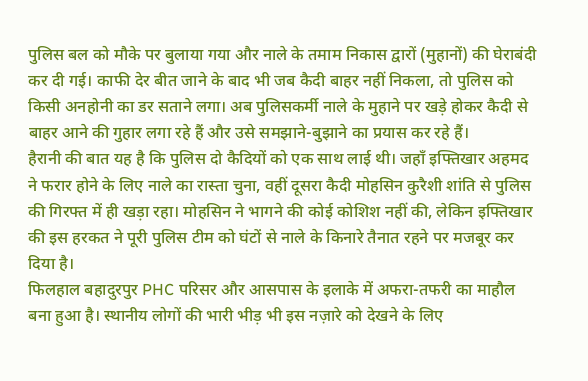पुलिस बल को मौके पर बुलाया गया और नाले के तमाम निकास द्वारों (मुहानों) की घेराबंदी कर दी गई। काफी देर बीत जाने के बाद भी जब कैदी बाहर नहीं निकला, तो पुलिस को किसी अनहोनी का डर सताने लगा। अब पुलिसकर्मी नाले के मुहाने पर खड़े होकर कैदी से बाहर आने की गुहार लगा रहे हैं और उसे समझाने-बुझाने का प्रयास कर रहे हैं।
हैरानी की बात यह है कि पुलिस दो कैदियों को एक साथ लाई थी। जहाँ इफ्तिखार अहमद ने फरार होने के लिए नाले का रास्ता चुना, वहीं दूसरा कैदी मोहसिन कुरैशी शांति से पुलिस की गिरफ्त में ही खड़ा रहा। मोहसिन ने भागने की कोई कोशिश नहीं की, लेकिन इफ्तिखार की इस हरकत ने पूरी पुलिस टीम को घंटों से नाले के किनारे तैनात रहने पर मजबूर कर दिया है।
फिलहाल बहादुरपुर PHC परिसर और आसपास के इलाके में अफरा-तफरी का माहौल बना हुआ है। स्थानीय लोगों की भारी भीड़ भी इस नज़ारे को देखने के लिए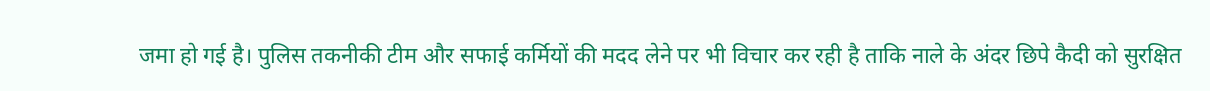जमा हो गई है। पुलिस तकनीकी टीम और सफाई कर्मियों की मदद लेने पर भी विचार कर रही है ताकि नाले के अंदर छिपे कैदी को सुरक्षित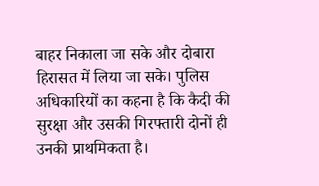बाहर निकाला जा सके और दोबारा हिरासत में लिया जा सके। पुलिस अधिकारियों का कहना है कि कैदी की सुरक्षा और उसकी गिरफ्तारी दोनों ही उनकी प्राथमिकता है।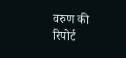वरुण की रिपोर्ट